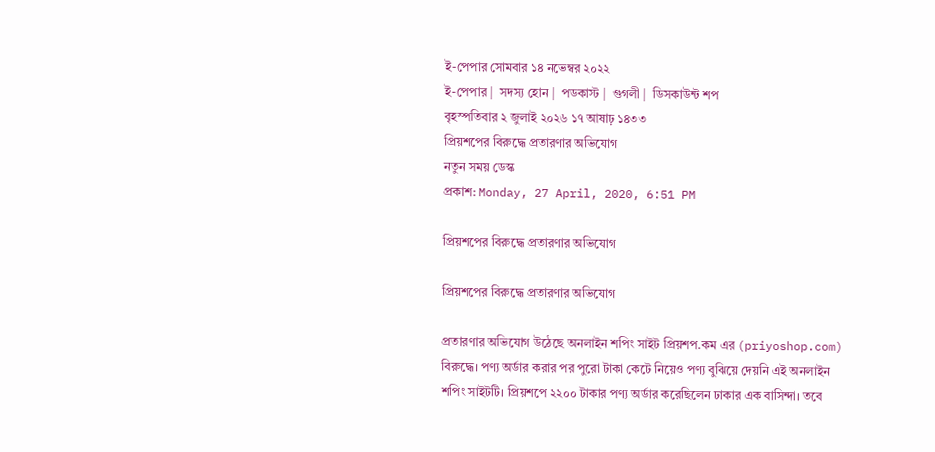ই-পেপার সোমবার ১৪ নভেম্বর ২০২২
ই-পেপার |  সদস্য হোন |  পডকাস্ট |  গুগলী |  ডিসকাউন্ট শপ
বৃহস্পতিবার ২ জুলাই ২০২৬ ১৭ আষাঢ় ১৪৩৩
প্রিয়শপের বিরুদ্ধে প্রতারণার অভিযোগ
নতুন সময় ডেস্ক
প্রকাশ: Monday, 27 April, 2020, 6:51 PM

প্রিয়শপের বিরুদ্ধে প্রতারণার অভিযোগ

প্রিয়শপের বিরুদ্ধে প্রতারণার অভিযোগ

প্রতারণার অভিযোগ উঠেছে অনলাইন শপিং সাইট প্রিয়শপ.কম এর (priyoshop.com) বিরুদ্ধে। পণ্য অর্ডার করার পর পুরো টাকা কেটে নিয়েও পণ্য বুঝিয়ে দেয়নি এই অনলাইন শপিং সাইটটি। প্রিয়শপে ২২০০ টাকার পণ্য অর্ডার করেছিলেন ঢাকার এক বাসিন্দা। তবে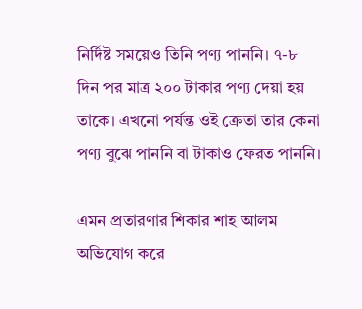নির্দিষ্ট সময়েও তিনি পণ্য পাননি। ৭-৮ দিন পর মাত্র ২০০ টাকার পণ্য দেয়া হয় তাকে। এখনো পর্যন্ত ওই ক্রেতা তার কেনা পণ্য বুঝে পাননি বা টাকাও ফেরত পাননি।

এমন প্রতারণার শিকার শাহ আলম অভিযোগ করে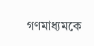গণমাধ্যমকে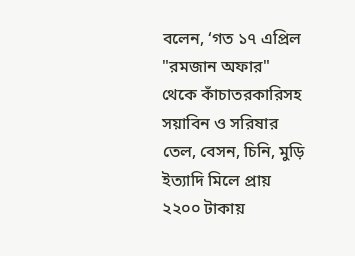বলেন, ‘গত ১৭ এপ্রিল "রমজান অফার" থেকে কাঁচাতরকারিসহ সয়াবিন ও সরিষার তেল, বেসন, চিনি, মুড়ি ইত্যাদি মিলে প্রায় ২২০০ টাকায়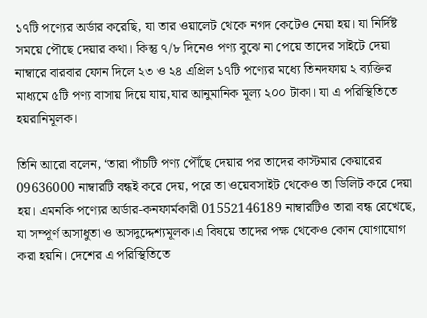১৭টি পণ্যের অর্ডার করেছি, যা তার ওয়ালেট থেকে নগদ কেটেও নেয়া হয়। যা নির্দিষ্ট সময়ে পৌছে দেয়ার কথা। কিন্তু ৭/৮ দিনেও পণ্য বুঝে না পেয়ে তাদের সাইটে দেয়া নাম্বারে বারবার ফোন দিলে ২৩ ও ২৪ এপ্রিল ১৭টি পণ্যের মধ্যে তিনদফায় ২ ব্যক্তির মাধ্যমে ৫টি পণ্য বাসায় দিয়ে যায়,যার আনুমানিক মূল্য ২০০ টাকা। যা এ পরিস্থিতিতে হয়রানিমূলক।

তিনি আরো বলেন, ‘তারা পাঁচটি পণ্য পৌঁছে দেয়ার পর তাদের কাস্টমার কেয়ারের 09636000 নাম্বারটি বন্ধই করে দেয়, পরে তা ওয়েবসাইট থেকেও তা ডিলিট করে দেয়া হয়। এমনকি পণ্যের অর্ডার-কনফার্মকারী 01552146189 নাম্বারটিও তারা বন্ধ রেখেছে, যা সম্পূর্ণ অসাধুতা ও অসদুদ্দেশ্যমূলক।এ বিষয়ে তাদের পক্ষ থেকেও কোন যোগাযোগ করা হয়নি। দেশের এ পরিস্থিতিতে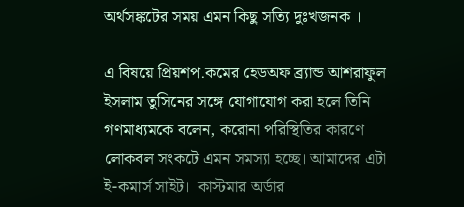অর্থসঙ্কটের সময় এমন কিছু সত্যি দুঃখজনক ।

এ বিষয়ে প্রিয়শপ.কমের হেডঅফ ব্র্যান্ড আশরাফুল ইসলাম তুসিনের সঙ্গে যোগাযোগ করা হলে তিনি গণমাধ্যমকে বলেন, করোনা পরিস্থিতির কারণে লোকবল সংকটে এমন সমস্যা হচ্ছে। আমাদের এটা ই-কমার্স সাইট।  কাস্টমার অর্ডার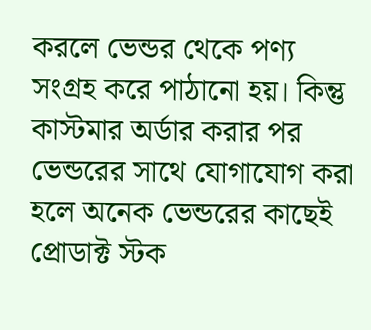করলে ভেন্ডর থেকে পণ্য সংগ্রহ করে পাঠানো হয়। কিন্তু কাস্টমার অর্ডার করার পর ভেন্ডরের সাথে যোগাযোগ করা হলে অনেক ভেন্ডরের কাছেই প্রোডাক্ট স্টক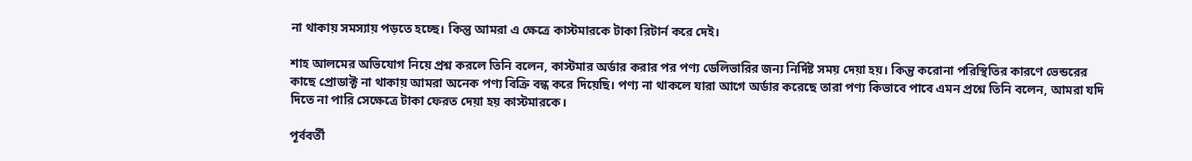না থাকায় সমস্যায় পড়তে হচ্ছে। কিন্তু আমরা এ ক্ষেত্রে কাস্টমারকে টাকা রিটার্ন করে দেই।

শাহ আলমের অভিযোগ নিয়ে প্রশ্ন করলে তিনি বলেন, কাস্টমার অর্ডার করার পর পণ্য ডেলিভারির জন্য নির্দিষ্ট সময় দেয়া হয়। কিন্তু করোনা পরিস্থিতির কারণে ভেন্ডরের কাছে প্রোডাক্ট না থাকায় আমরা অনেক পণ্য বিক্রি বন্ধ করে দিয়েছি। পণ্য না থাকলে যারা আগে অর্ডার করেছে তারা পণ্য কিভাবে পাবে এমন প্রশ্নে তিনি বলেন, আমরা যদি দিতে না পারি সেক্ষেত্রে টাকা ফেরত দেয়া হয় কাস্টমারকে।

পূর্ববর্তী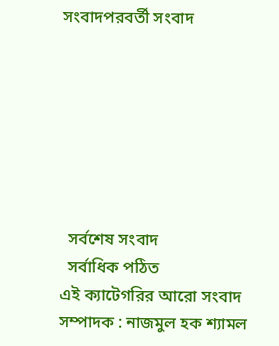সংবাদপরবর্তী সংবাদ







  সর্বশেষ সংবাদ
  সর্বাধিক পঠিত
এই ক্যাটেগরির আরো সংবাদ
সম্পাদক : নাজমুল হক শ্যামল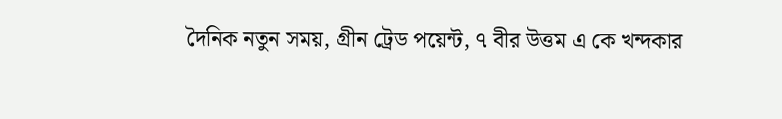দৈনিক নতুন সময়, গ্রীন ট্রেড পয়েন্ট, ৭ বীর উত্তম এ কে খন্দকার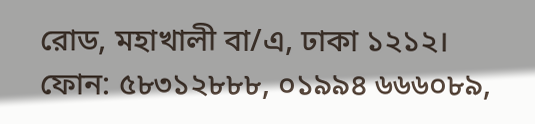রোড, মহাখালী বা/এ, ঢাকা ১২১২।
ফোন: ৫৮৩১২৮৮৮, ০১৯৯৪ ৬৬৬০৮৯,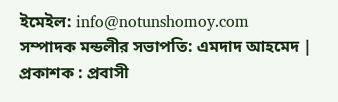ইমেইল: info@notunshomoy.com
সম্পাদক মন্ডলীর সভাপতি: এমদাদ আহমেদ | প্রকাশক : প্রবাসী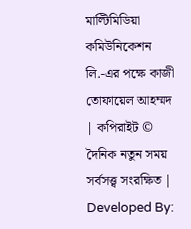মাল্টিমিডিয়া কমিউনিকেশন লি.-এর পক্ষে কাজী তোফায়েল আহম্মদ | কপিরাইট © দৈনিক নতুন সময় সর্বসত্ত্ব সংরক্ষিত | Developed By: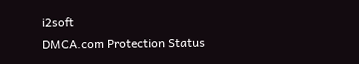i2soft
DMCA.com Protection Status